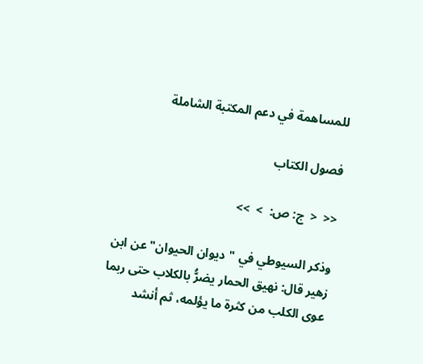للمساهمة في دعم المكتبة الشاملة

فصول الكتاب

<<  <  ج: ص:  >  >>

وذكر السيوطي في "ديوان الحيوان" عن ابن زهير قال: نهيق الحمار يضرُّ بالكلاب حتى ربما عوى الكلب من كثرة ما يؤلمه، ثم أنشد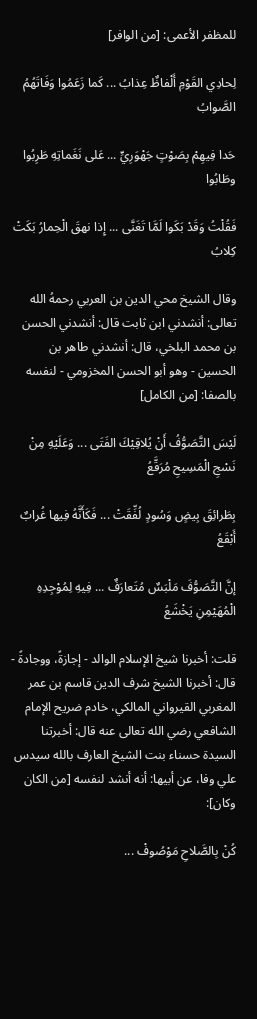للمظفر الأعمى: [من الوافر]

لِحادِي القَوْمِ أَلْفاظٌ عِذابُ ... كَما زَعَمُوا وَفَاتَهُمُ الصَّوابُ

حَدا فِيهِمْ بِصَوْتٍ جَهْوَرِيٍّ ... عَلى نَغَماتِهِ طَرِبُوا وطَابُوا

فَقُلْتُ وَقَدْ بَكَوا لَمَّا تَغَنَّى ... إِذا نهقَ الْحِمارُ بَكَتْ كِلابُ

وقال الشيخ محي الدين بن العربي رحمهُ الله تعالى: أنشدني ابن ثابت قال: أنشدني الحسن بن محمد البلخي، قال: أنشدني طاهر بن الحسين - وهو أبو الحسن المخزومي - لنفسه بالصفا: [من الكامل]

لَيْسَ التَّصَوُّفُ أَنْ يُلاقِيْكَ الفَتَى ... وَعَلَيْهِ مِنْ نَسْجِ الْمَسِيحِ مُرَقَّعُ

بِطَرائِقَ بِيضٍ وَسُودٍ لُفِّقَتْ ... فَكَأَنَّهُ فِيها غُرابٌ أَبْقَعُ

إنَّ التَّصَوُّفَ مَلْبَسٌ مُتَعارَفٌ ... فِيهِ لِمُوْجِدِهِ الْمُهَيْمِنِ يَخْشَعُ

قلت: أخبرنا شيخ الإسلام الوالد - إجازةً، ووجادةً - قال: أخبرنا الشيخ شرف الدين قاسم بن عمر المغربي القيرواني المالكي، خادم ضريح الإمام الشافعي رضي الله تعالى عنه قال: أخبرتنا السيدة حسناء بنت الشيخ العارف بالله سيدس علي وفا، عن أبيها: أنه أنشد لنفسه [من الكان وكان]:

كُنْ بِالصَّلاحِ مَوْصُوفْ ...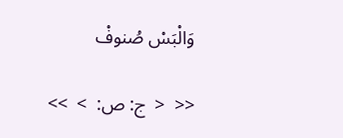وَالْبَسْ صُنوفْ

<<  <  ج: ص:  >  >>